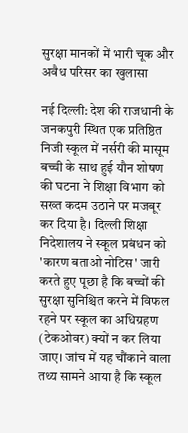सुरक्षा मानकों में भारी चूक और अवैध परिसर का खुलासा

नई दिल्ली: देश की राजधानी के जनकपुरी स्थित एक प्रतिष्ठित निजी स्कूल में नर्सरी की मासूम बच्ची के साथ हुई यौन शोषण की घटना ने शिक्षा विभाग को सख्त कदम उठाने पर मजबूर कर दिया है। दिल्ली शिक्षा निदेशालय ने स्कूल प्रबंधन को 'कारण बताओ नोटिस' जारी करते हुए पूछा है कि बच्चों की सुरक्षा सुनिश्चित करने में विफल रहने पर स्कूल का अधिग्रहण (टेकओवर) क्यों न कर लिया जाए। जांच में यह चौंकाने वाला तथ्य सामने आया है कि स्कूल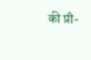की प्री-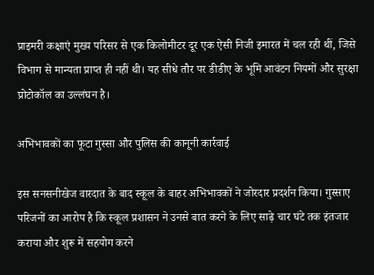प्राइमरी कक्षाएं मुख्य परिसर से एक किलोमीटर दूर एक ऐसी निजी इमारत में चल रही थीं, जिसे विभाग से मान्यता प्राप्त ही नहीं थी। यह सीधे तौर पर डीडीए के भूमि आवंटन नियमों और सुरक्षा प्रोटोकॉल का उल्लंघन है।

अभिभावकों का फूटा गुस्सा और पुलिस की कानूनी कार्रवाई

इस सनसनीखेज वारदात के बाद स्कूल के बाहर अभिभावकों ने जोरदार प्रदर्शन किया। गुस्साए परिजनों का आरोप है कि स्कूल प्रशासन ने उनसे बात करने के लिए साढ़े चार घंटे तक इंतजार कराया और शुरू में सहयोग करने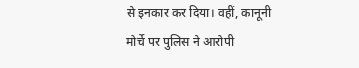से इनकार कर दिया। वहीं, कानूनी मोर्चे पर पुलिस ने आरोपी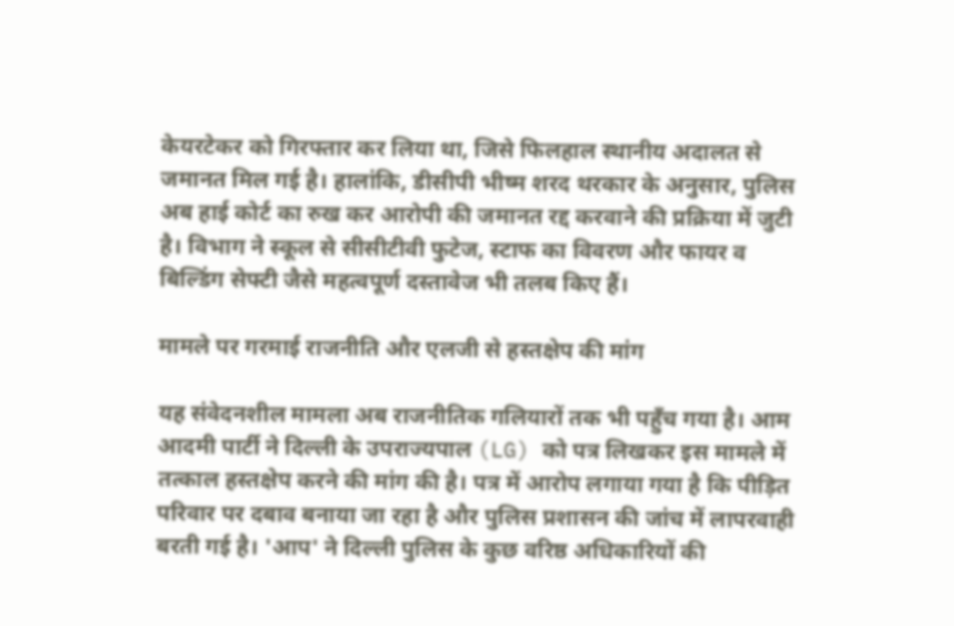केयरटेकर को गिरफ्तार कर लिया था, जिसे फिलहाल स्थानीय अदालत से जमानत मिल गई है। हालांकि, डीसीपी भीष्म शरद थरकार के अनुसार, पुलिस अब हाई कोर्ट का रुख कर आरोपी की जमानत रद्द करवाने की प्रक्रिया में जुटी है। विभाग ने स्कूल से सीसीटीवी फुटेज, स्टाफ का विवरण और फायर व बिल्डिंग सेफ्टी जैसे महत्वपूर्ण दस्तावेज भी तलब किए हैं।

मामले पर गरमाई राजनीति और एलजी से हस्तक्षेप की मांग

यह संवेदनशील मामला अब राजनीतिक गलियारों तक भी पहुँच गया है। आम आदमी पार्टी ने दिल्ली के उपराज्यपाल (LG) को पत्र लिखकर इस मामले में तत्काल हस्तक्षेप करने की मांग की है। पत्र में आरोप लगाया गया है कि पीड़ित परिवार पर दबाव बनाया जा रहा है और पुलिस प्रशासन की जांच में लापरवाही बरती गई है। 'आप' ने दिल्ली पुलिस के कुछ वरिष्ठ अधिकारियों की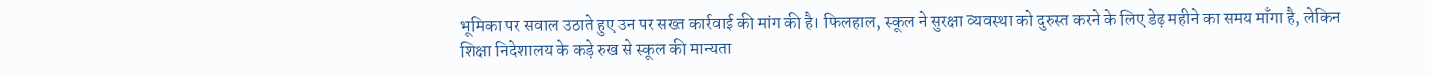भूमिका पर सवाल उठाते हुए उन पर सख्त कार्रवाई की मांग की है। फिलहाल, स्कूल ने सुरक्षा व्यवस्था को दुरुस्त करने के लिए डेढ़ महीने का समय माँगा है, लेकिन शिक्षा निदेशालय के कड़े रुख से स्कूल की मान्यता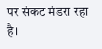पर संकट मंडरा रहा है।